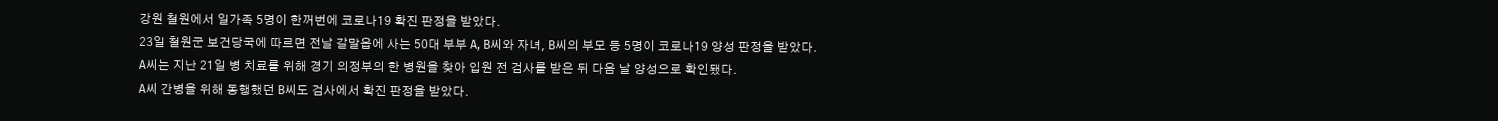강원 철원에서 일가족 5명이 한꺼번에 코로나19 확진 판정을 받았다.
23일 철원군 보건당국에 따르면 전날 갈말읍에 사는 50대 부부 A, B씨와 자녀, B씨의 부모 등 5명이 코로나19 양성 판정을 받았다.
A씨는 지난 21일 병 치료를 위해 경기 의정부의 한 병원을 찾아 입원 전 검사를 받은 뒤 다음 날 양성으로 확인됐다.
A씨 간병을 위해 동행했던 B씨도 검사에서 확진 판정을 받았다.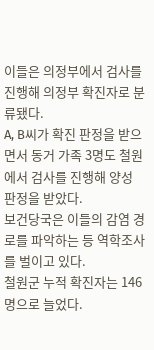이들은 의정부에서 검사를 진행해 의정부 확진자로 분류됐다.
A, B씨가 확진 판정을 받으면서 동거 가족 3명도 철원에서 검사를 진행해 양성 판정을 받았다.
보건당국은 이들의 감염 경로를 파악하는 등 역학조사를 벌이고 있다.
철원군 누적 확진자는 146명으로 늘었다.